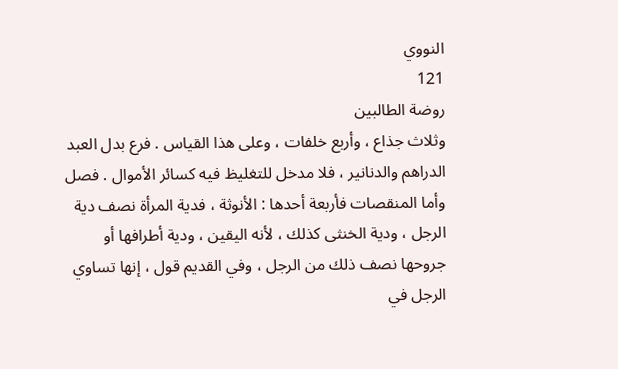النووي
121
روضة الطالبين
وثلاث جذاع ، وأربع خلفات ، وعلى هذا القياس . فرع بدل العبد الدراهم والدنانير ، فلا مدخل للتغليظ فيه كسائر الأموال . فصل وأما المنقصات فأربعة أحدها : الأنوثة ، فدية المرأة نصف دية الرجل ، ودية الخنثى كذلك ، لأنه اليقين ، ودية أطرافها أو جروحها نصف ذلك من الرجل ، وفي القديم قول ، إنها تساوي الرجل في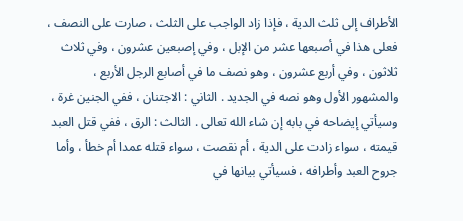الأطراف إلى ثلث الدية ، فإذا زاد الواجب على الثلث ، صارت على النصف ، فعلى هذا في أصبعها عشر من الإبل ، وفي إصبعين عشرون ، وفي ثلاث ثلاثون ، وفي أربع عشرون ، وهو نصف ما في أصابع الرجل الأربع ، والمشهور الأول وهو نصه في الجديد . الثاني : الاجتنان ، ففي الجنين غرة ، وسيأتي إيضاحه في بابه إن شاء الله تعالى . الثالث : الرق ، ففي قتل العبد قيمته ، سواء زادت على الدية ، أم نقصت ، سواء قتله عمدا أم خطأ ، وأما جروح العبد وأطرافه ، فسيأتي بيانها في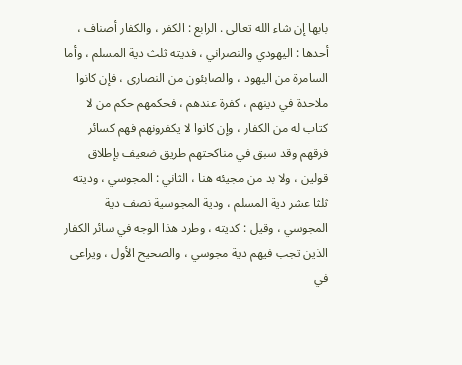بابها إن شاء الله تعالى . الرابع : الكفر ، والكفار أصناف ، أحدها : اليهودي والنصراني ، فديته ثلث دية المسلم ، وأما السامرة من اليهود ، والصابئون من النصارى ، فإن كانوا ملاحدة في دينهم ، كفرة عندهم ، فحكمهم حكم من لا كتاب له من الكفار ، وإن كانوا لا يكفرونهم فهم كسائر فرقهم وقد سبق في مناكحتهم طريق ضعيف بإطلاق قولين ، ولا بد من مجيئه هنا ، الثاني : المجوسي ، وديته ثلثا عشر دية المسلم ، ودية المجوسية نصف دية المجوسي ، وقيل : كديته ، وطرد هذا الوجه في سائر الكفار الذين تجب فيهم دية مجوسي ، والصحيح الأول ، ويراعى في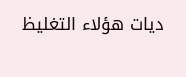ديات هؤلاء التغليظ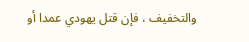والتخفيف ، فإن قتل يهودي عمدا أو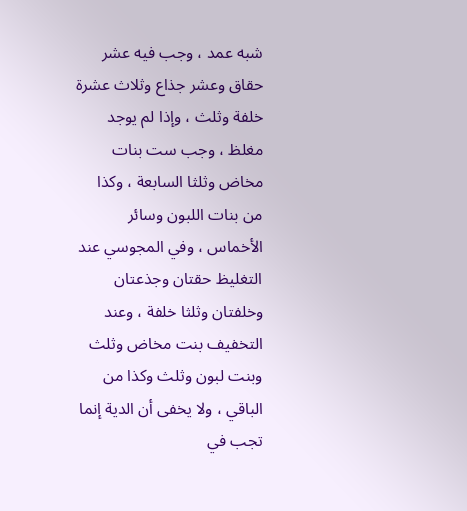شبه عمد ، وجب فيه عشر حقاق وعشر جذاع وثلاث عشرة خلفة وثلث ، وإذا لم يوجد مغلظ ، وجب ست بنات مخاض وثلثا السابعة ، وكذا من بنات اللبون وسائر الأخماس ، وفي المجوسي عند التغليظ حقتان وجذعتان وخلفتان وثلثا خلفة ، وعند التخفيف بنت مخاض وثلث وبنت لبون وثلث وكذا من الباقي ، ولا يخفى أن الدية إنما تجب في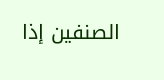الصنفين إذا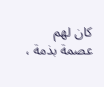كان لهم عصمة بذمة ،